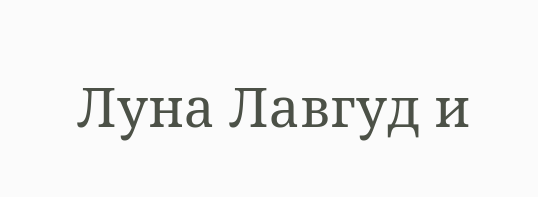Луна Лавгуд и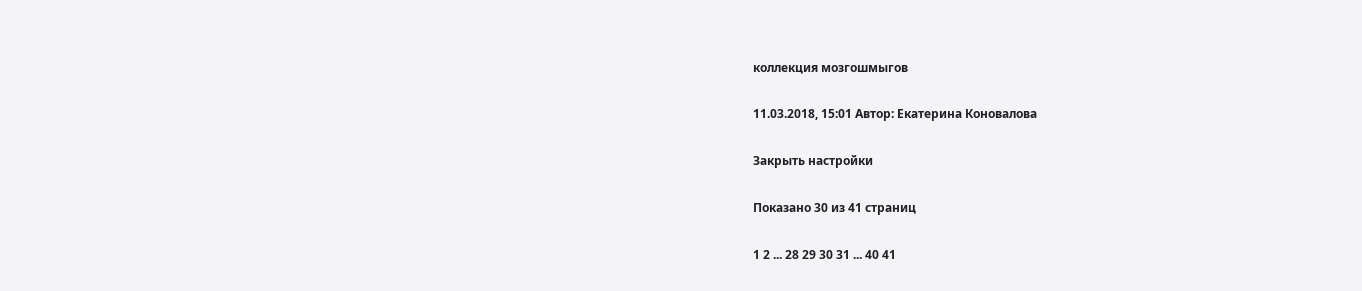коллекция мозгошмыгов

11.03.2018, 15:01 Автор: Екатерина Коновалова

Закрыть настройки

Показано 30 из 41 страниц

1 2 ... 28 29 30 31 ... 40 41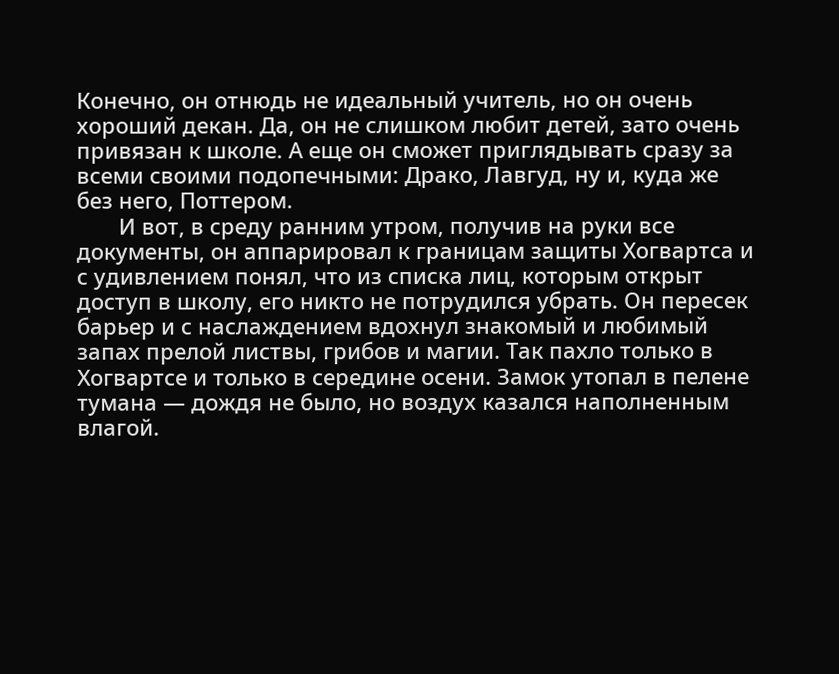Конечно, он отнюдь не идеальный учитель, но он очень хороший декан. Да, он не слишком любит детей, зато очень привязан к школе. А еще он сможет приглядывать сразу за всеми своими подопечными: Драко, Лавгуд, ну и, куда же без него, Поттером.
       И вот, в среду ранним утром, получив на руки все документы, он аппарировал к границам защиты Хогвартса и с удивлением понял, что из списка лиц, которым открыт доступ в школу, его никто не потрудился убрать. Он пересек барьер и с наслаждением вдохнул знакомый и любимый запах прелой листвы, грибов и магии. Так пахло только в Хогвартсе и только в середине осени. Замок утопал в пелене тумана — дождя не было, но воздух казался наполненным влагой.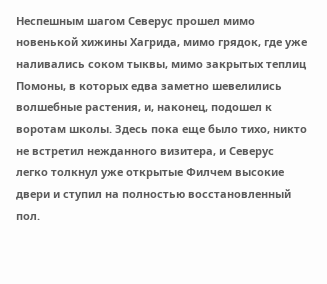Неспешным шагом Северус прошел мимо новенькой хижины Хагрида, мимо грядок, где уже наливались соком тыквы, мимо закрытых теплиц Помоны, в которых едва заметно шевелились волшебные растения, и, наконец, подошел к воротам школы. Здесь пока еще было тихо, никто не встретил нежданного визитера, и Северус легко толкнул уже открытые Филчем высокие двери и ступил на полностью восстановленный пол.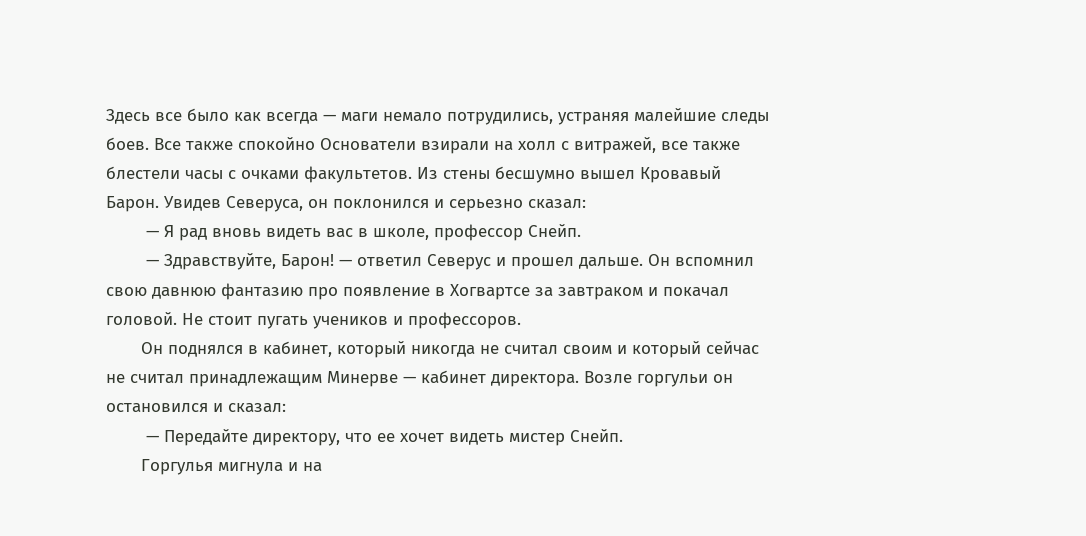Здесь все было как всегда — маги немало потрудились, устраняя малейшие следы боев. Все также спокойно Основатели взирали на холл с витражей, все также блестели часы с очками факультетов. Из стены бесшумно вышел Кровавый Барон. Увидев Северуса, он поклонился и серьезно сказал:
        — Я рад вновь видеть вас в школе, профессор Снейп.
        — Здравствуйте, Барон! — ответил Северус и прошел дальше. Он вспомнил свою давнюю фантазию про появление в Хогвартсе за завтраком и покачал головой. Не стоит пугать учеников и профессоров.
       Он поднялся в кабинет, который никогда не считал своим и который сейчас не считал принадлежащим Минерве — кабинет директора. Возле горгульи он остановился и сказал:
        — Передайте директору, что ее хочет видеть мистер Снейп.
       Горгулья мигнула и на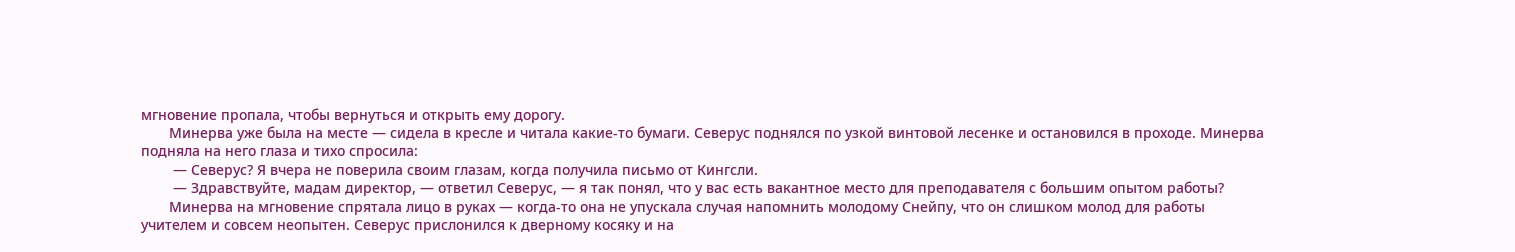мгновение пропала, чтобы вернуться и открыть ему дорогу.
       Минерва уже была на месте — сидела в кресле и читала какие-то бумаги. Северус поднялся по узкой винтовой лесенке и остановился в проходе. Минерва подняла на него глаза и тихо спросила:
        — Северус? Я вчера не поверила своим глазам, когда получила письмо от Кингсли.
        — Здравствуйте, мадам директор, — ответил Северус, — я так понял, что у вас есть вакантное место для преподавателя с большим опытом работы?
       Минерва на мгновение спрятала лицо в руках — когда-то она не упускала случая напомнить молодому Снейпу, что он слишком молод для работы учителем и совсем неопытен. Северус прислонился к дверному косяку и на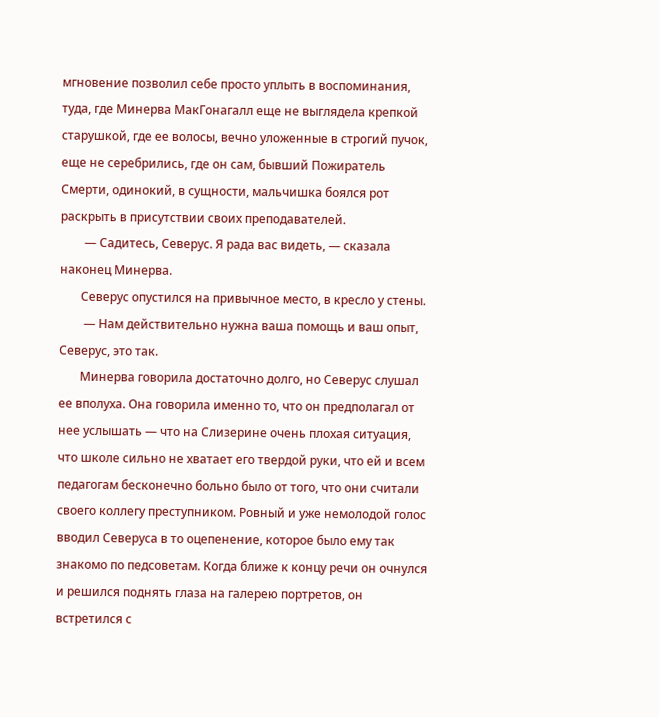мгновение позволил себе просто уплыть в воспоминания, туда, где Минерва МакГонагалл еще не выглядела крепкой старушкой, где ее волосы, вечно уложенные в строгий пучок, еще не серебрились, где он сам, бывший Пожиратель Смерти, одинокий, в сущности, мальчишка боялся рот раскрыть в присутствии своих преподавателей.
        — Садитесь, Северус. Я рада вас видеть, — сказала наконец Минерва.
       Северус опустился на привычное место, в кресло у стены.
        — Нам действительно нужна ваша помощь и ваш опыт, Северус, это так.
       Минерва говорила достаточно долго, но Северус слушал ее вполуха. Она говорила именно то, что он предполагал от нее услышать — что на Слизерине очень плохая ситуация, что школе сильно не хватает его твердой руки, что ей и всем педагогам бесконечно больно было от того, что они считали своего коллегу преступником. Ровный и уже немолодой голос вводил Северуса в то оцепенение, которое было ему так знакомо по педсоветам. Когда ближе к концу речи он очнулся и решился поднять глаза на галерею портретов, он встретился с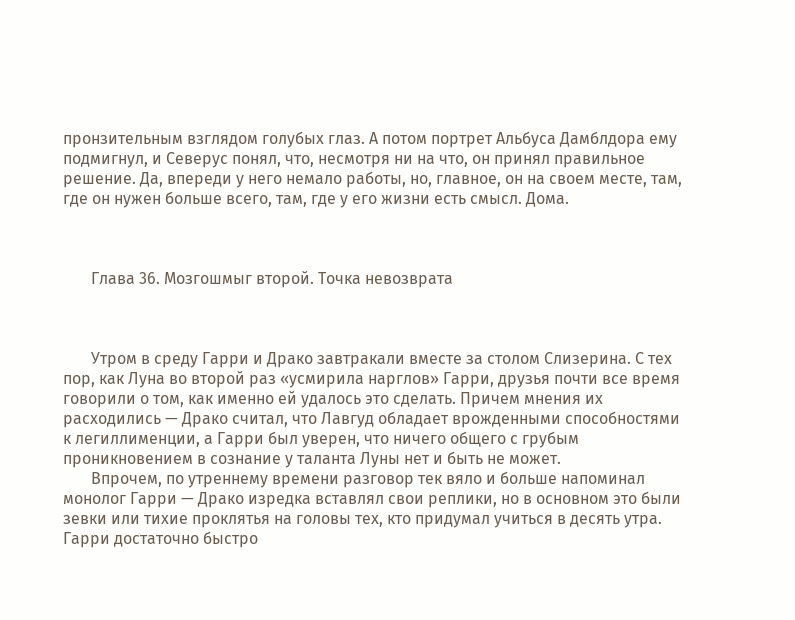пронзительным взглядом голубых глаз. А потом портрет Альбуса Дамблдора ему подмигнул, и Северус понял, что, несмотря ни на что, он принял правильное решение. Да, впереди у него немало работы, но, главное, он на своем месте, там, где он нужен больше всего, там, где у его жизни есть смысл. Дома.



       Глава 36. Мозгошмыг второй. Точка невозврата



       Утром в среду Гарри и Драко завтракали вместе за столом Слизерина. С тех пор, как Луна во второй раз «усмирила нарглов» Гарри, друзья почти все время говорили о том, как именно ей удалось это сделать. Причем мнения их расходились — Драко считал, что Лавгуд обладает врожденными способностями к легиллименции, а Гарри был уверен, что ничего общего с грубым проникновением в сознание у таланта Луны нет и быть не может.
       Впрочем, по утреннему времени разговор тек вяло и больше напоминал монолог Гарри — Драко изредка вставлял свои реплики, но в основном это были зевки или тихие проклятья на головы тех, кто придумал учиться в десять утра. Гарри достаточно быстро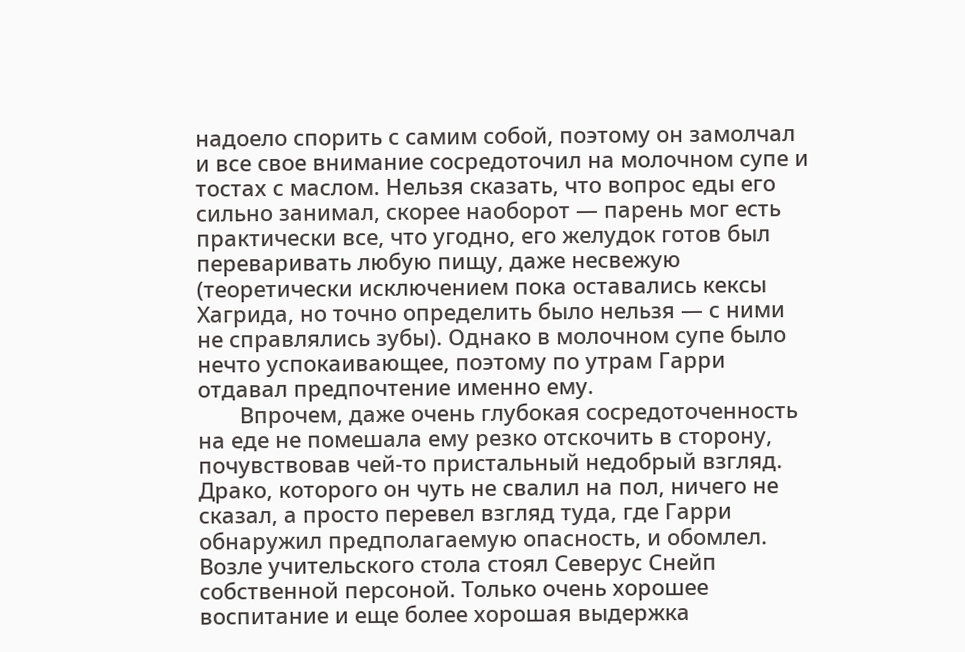надоело спорить с самим собой, поэтому он замолчал и все свое внимание сосредоточил на молочном супе и тостах с маслом. Нельзя сказать, что вопрос еды его сильно занимал, скорее наоборот — парень мог есть практически все, что угодно, его желудок готов был переваривать любую пищу, даже несвежую (теоретически исключением пока оставались кексы Хагрида, но точно определить было нельзя — с ними не справлялись зубы). Однако в молочном супе было нечто успокаивающее, поэтому по утрам Гарри отдавал предпочтение именно ему.
       Впрочем, даже очень глубокая сосредоточенность на еде не помешала ему резко отскочить в сторону, почувствовав чей-то пристальный недобрый взгляд. Драко, которого он чуть не свалил на пол, ничего не сказал, а просто перевел взгляд туда, где Гарри обнаружил предполагаемую опасность, и обомлел. Возле учительского стола стоял Северус Снейп собственной персоной. Только очень хорошее воспитание и еще более хорошая выдержка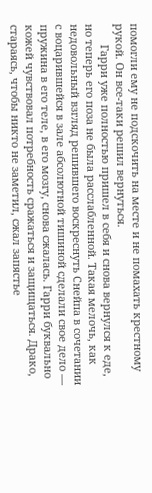помогли ему не подскочить на месте и не помахать крестному рукой. Он все-таки решил вернуться.
       Гарри уже полностью пришел в себя и снова вернулся к еде, но теперь его поза не была расслабленной. Такая мелочь, как недовольный взгляд решившего воскреснуть Снейпа в сочетании с воцарившейся в зале абсолютной тишиной сделали свое дело — пружина в его теле, в его мозгу, снова сжалась. Гарри буквально кожей чувствовал потребность сражаться и защищаться. Драко, стараясь, чтобы никто не заметил, сжал запястье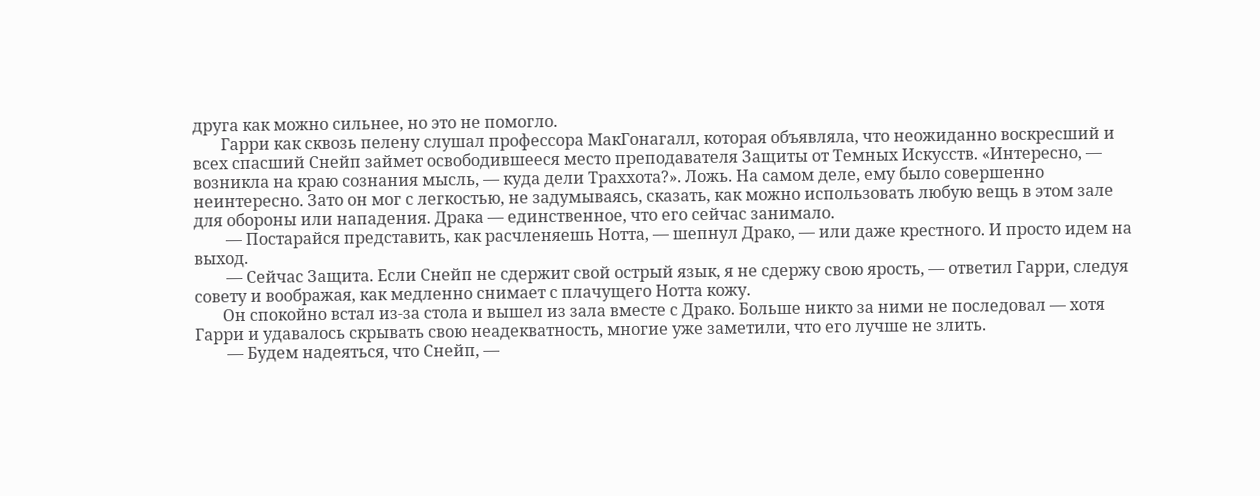друга как можно сильнее, но это не помогло.
       Гарри как сквозь пелену слушал профессора МакГонагалл, которая объявляла, что неожиданно воскресший и всех спасший Снейп займет освободившееся место преподавателя Защиты от Темных Искусств. «Интересно, — возникла на краю сознания мысль, — куда дели Траххота?». Ложь. На самом деле, ему было совершенно неинтересно. Зато он мог с легкостью, не задумываясь, сказать, как можно использовать любую вещь в этом зале для обороны или нападения. Драка — единственное, что его сейчас занимало.
        — Постарайся представить, как расчленяешь Нотта, — шепнул Драко, — или даже крестного. И просто идем на выход.
        — Сейчас Защита. Если Снейп не сдержит свой острый язык, я не сдержу свою ярость, — ответил Гарри, следуя совету и воображая, как медленно снимает с плачущего Нотта кожу.
       Он спокойно встал из-за стола и вышел из зала вместе с Драко. Больше никто за ними не последовал — хотя Гарри и удавалось скрывать свою неадекватность, многие уже заметили, что его лучше не злить.
        — Будем надеяться, что Снейп, —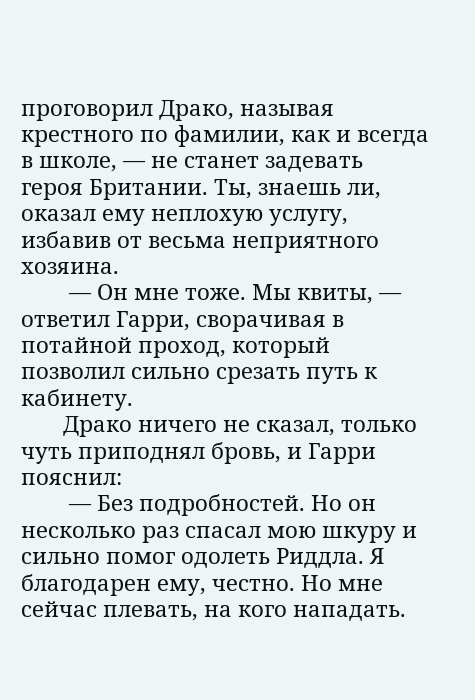проговорил Драко, называя крестного по фамилии, как и всегда в школе, — не станет задевать героя Британии. Ты, знаешь ли, оказал ему неплохую услугу, избавив от весьма неприятного хозяина.
        — Он мне тоже. Мы квиты, — ответил Гарри, сворачивая в потайной проход, который позволил сильно срезать путь к кабинету.
       Драко ничего не сказал, только чуть приподнял бровь, и Гарри пояснил:
        — Без подробностей. Но он несколько раз спасал мою шкуру и сильно помог одолеть Риддла. Я благодарен ему, честно. Но мне сейчас плевать, на кого нападать.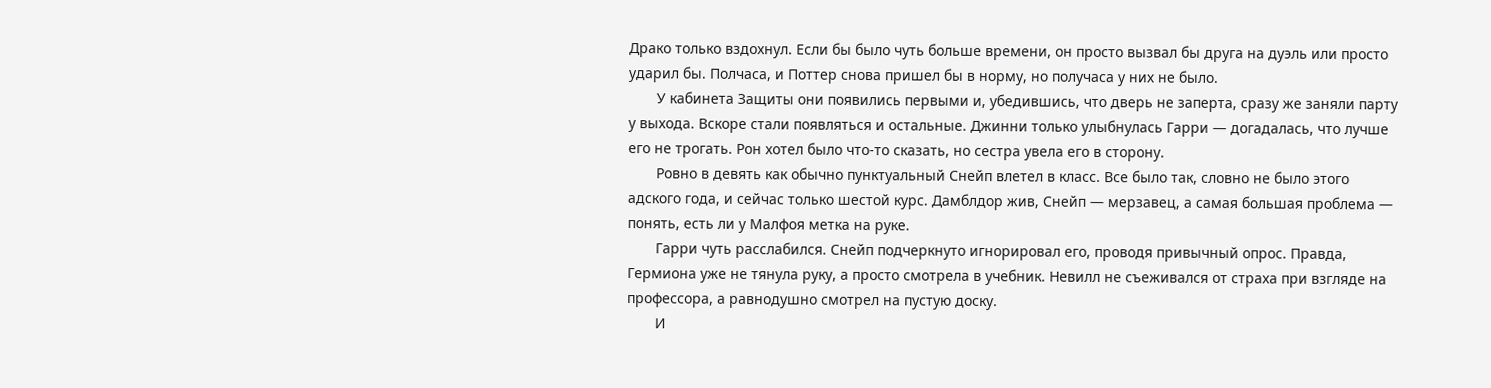Драко только вздохнул. Если бы было чуть больше времени, он просто вызвал бы друга на дуэль или просто ударил бы. Полчаса, и Поттер снова пришел бы в норму, но получаса у них не было.
       У кабинета Защиты они появились первыми и, убедившись, что дверь не заперта, сразу же заняли парту у выхода. Вскоре стали появляться и остальные. Джинни только улыбнулась Гарри — догадалась, что лучше его не трогать. Рон хотел было что-то сказать, но сестра увела его в сторону.
       Ровно в девять как обычно пунктуальный Снейп влетел в класс. Все было так, словно не было этого адского года, и сейчас только шестой курс. Дамблдор жив, Снейп — мерзавец, а самая большая проблема — понять, есть ли у Малфоя метка на руке.
       Гарри чуть расслабился. Снейп подчеркнуто игнорировал его, проводя привычный опрос. Правда, Гермиона уже не тянула руку, а просто смотрела в учебник. Невилл не съеживался от страха при взгляде на профессора, а равнодушно смотрел на пустую доску.
       И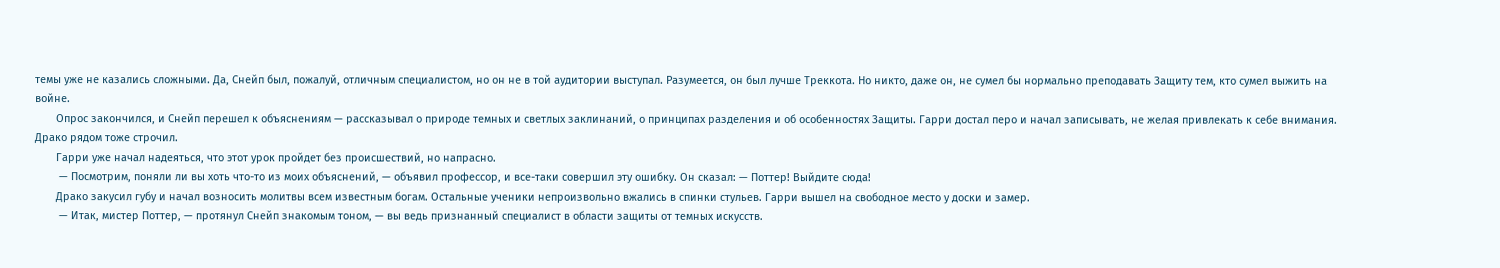темы уже не казались сложными. Да, Снейп был, пожалуй, отличным специалистом, но он не в той аудитории выступал. Разумеется, он был лучше Треккота. Но никто, даже он, не сумел бы нормально преподавать Защиту тем, кто сумел выжить на войне.
       Опрос закончился, и Снейп перешел к объяснениям — рассказывал о природе темных и светлых заклинаний, о принципах разделения и об особенностях Защиты. Гарри достал перо и начал записывать, не желая привлекать к себе внимания. Драко рядом тоже строчил.
       Гарри уже начал надеяться, что этот урок пройдет без происшествий, но напрасно.
        — Посмотрим, поняли ли вы хоть что-то из моих объяснений, — объявил профессор, и все-таки совершил эту ошибку. Он сказал: — Поттер! Выйдите сюда!
       Драко закусил губу и начал возносить молитвы всем известным богам. Остальные ученики непроизвольно вжались в спинки стульев. Гарри вышел на свободное место у доски и замер.
        — Итак, мистер Поттер, — протянул Снейп знакомым тоном, — вы ведь признанный специалист в области защиты от темных искусств.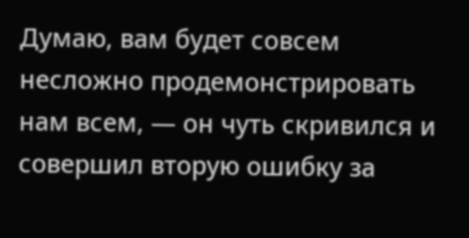Думаю, вам будет совсем несложно продемонстрировать нам всем, — он чуть скривился и совершил вторую ошибку за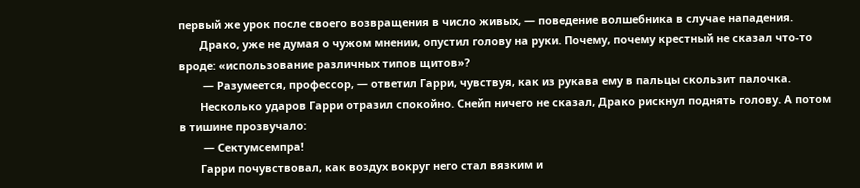первый же урок после своего возвращения в число живых, — поведение волшебника в случае нападения.
       Драко, уже не думая о чужом мнении, опустил голову на руки. Почему, почему крестный не сказал что-то вроде: «использование различных типов щитов»?
        — Разумеется, профессор, — ответил Гарри, чувствуя, как из рукава ему в пальцы скользит палочка.
       Несколько ударов Гарри отразил спокойно. Снейп ничего не сказал, Драко рискнул поднять голову. А потом в тишине прозвучало:
        — Сектумсемпра!
       Гарри почувствовал, как воздух вокруг него стал вязким и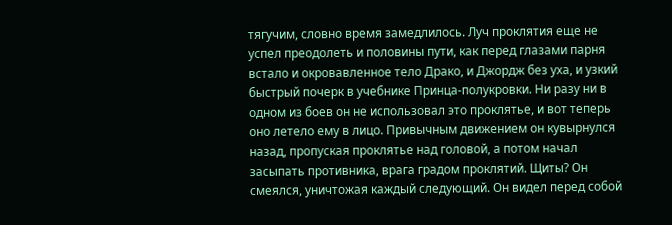тягучим, словно время замедлилось. Луч проклятия еще не успел преодолеть и половины пути, как перед глазами парня встало и окровавленное тело Драко, и Джордж без уха, и узкий быстрый почерк в учебнике Принца-полукровки. Ни разу ни в одном из боев он не использовал это проклятье, и вот теперь оно летело ему в лицо. Привычным движением он кувырнулся назад, пропуская проклятье над головой, а потом начал засыпать противника, врага градом проклятий. Щиты? Он смеялся, уничтожая каждый следующий. Он видел перед собой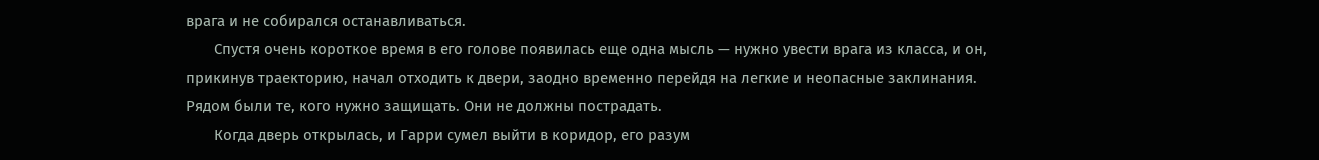врага и не собирался останавливаться.
       Спустя очень короткое время в его голове появилась еще одна мысль — нужно увести врага из класса, и он, прикинув траекторию, начал отходить к двери, заодно временно перейдя на легкие и неопасные заклинания. Рядом были те, кого нужно защищать. Они не должны пострадать.
       Когда дверь открылась, и Гарри сумел выйти в коридор, его разум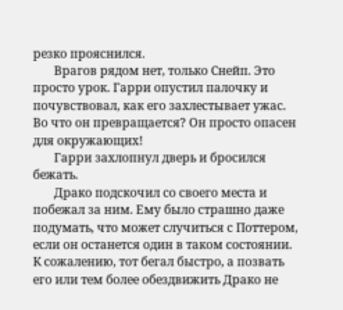резко прояснился.
       Врагов рядом нет, только Снейп. Это просто урок. Гарри опустил палочку и почувствовал, как его захлестывает ужас. Во что он превращается? Он просто опасен для окружающих!
       Гарри захлопнул дверь и бросился бежать.
       Драко подскочил со своего места и побежал за ним. Ему было страшно даже подумать, что может случиться с Поттером, если он останется один в таком состоянии. К сожалению, тот бегал быстро, а позвать его или тем более обездвижить Драко не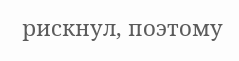рискнул, поэтому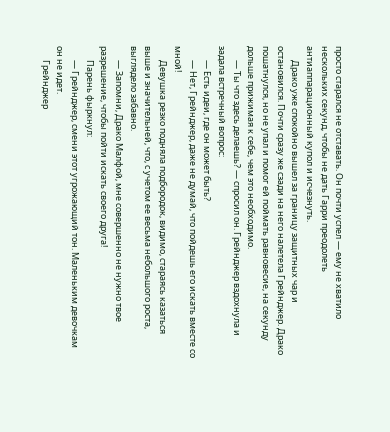просто старался не отставать. Он почти успел — ему не хватило нескольких секунд, чтобы не дать Гарри преодолеть антиаппарационный купол и исчезнуть.
       Драко уже спокойно вышел за границу защитных чар и остановился. Почти сразу же сзади на него налетела Грейнджер. Драко пошатнулся, но не упал и помог ей поймать равновесие, на секунду дольше прижимая к себе, чем это необходимо.
       — Ты что здесь делаешь? — спросил он. Грейнджер вздохнула и задала встречный вопрос:
       — Есть идеи, где он может быть?
       — Нет, Грейнджер, даже не думай, что пойдешь его искать вместе со мной!
       Девушка резко подняла подбородок, видимо, стараясь казаться выше и значительней, что, с учетом ее весьма небольшого роста, выглядело забавно.
       — Запомни, Драко Малфой, мне совершенно не нужно твое разрешение, чтобы пойти искать своего друга!
       Парень фыркнул:
       — Грейнджер, смени этот угрожающий тон. Маленьким девочкам он не идет.
       Грейнджер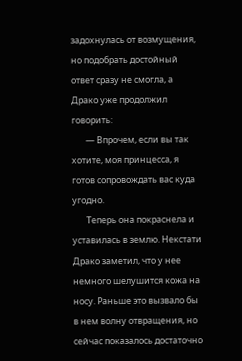задохнулась от возмущения, но подобрать достойный ответ сразу не смогла, а Драко уже продолжил говорить:
       — Впрочем, если вы так хотите, моя принцесса, я готов сопровождать вас куда угодно.
       Теперь она покраснела и уставилась в землю. Некстати Драко заметил, что у нее немного шелушится кожа на носу. Раньше это вызвало бы в нем волну отвращения, но сейчас показалось достаточно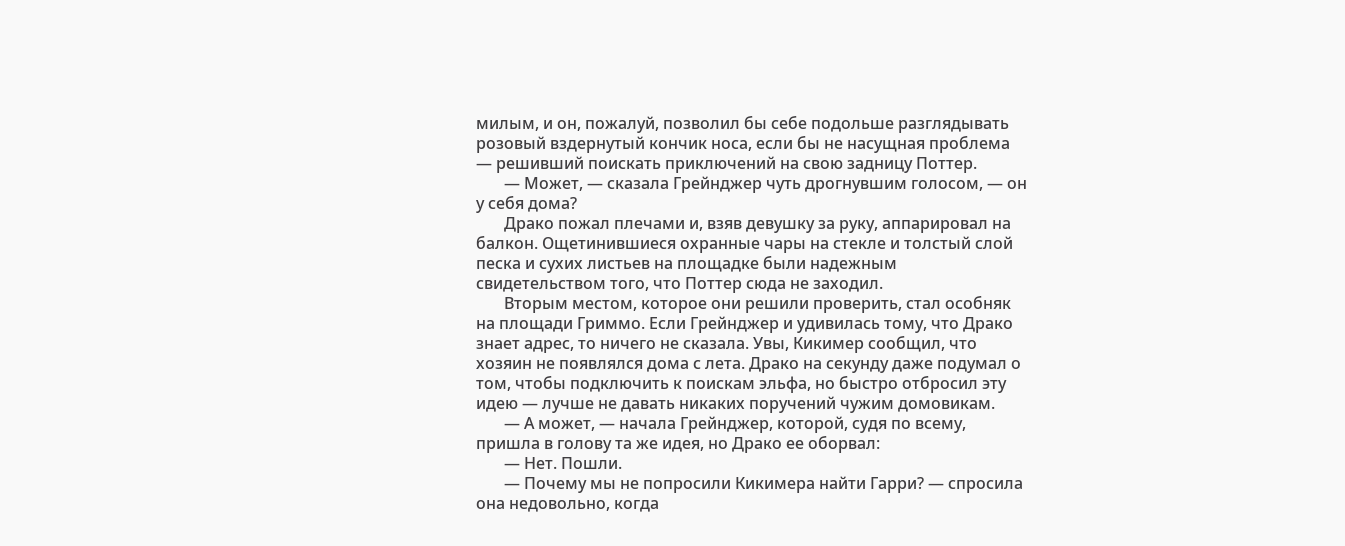милым, и он, пожалуй, позволил бы себе подольше разглядывать розовый вздернутый кончик носа, если бы не насущная проблема — решивший поискать приключений на свою задницу Поттер.
       — Может, — сказала Грейнджер чуть дрогнувшим голосом, — он у себя дома?
       Драко пожал плечами и, взяв девушку за руку, аппарировал на балкон. Ощетинившиеся охранные чары на стекле и толстый слой песка и сухих листьев на площадке были надежным свидетельством того, что Поттер сюда не заходил.
       Вторым местом, которое они решили проверить, стал особняк на площади Гриммо. Если Грейнджер и удивилась тому, что Драко знает адрес, то ничего не сказала. Увы, Кикимер сообщил, что хозяин не появлялся дома с лета. Драко на секунду даже подумал о том, чтобы подключить к поискам эльфа, но быстро отбросил эту идею — лучше не давать никаких поручений чужим домовикам.
       — А может, — начала Грейнджер, которой, судя по всему, пришла в голову та же идея, но Драко ее оборвал:
       — Нет. Пошли.
       — Почему мы не попросили Кикимера найти Гарри? — спросила она недовольно, когда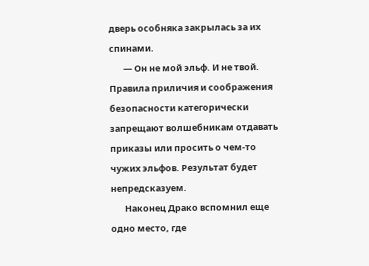дверь особняка закрылась за их спинами.
       — Он не мой эльф. И не твой. Правила приличия и соображения безопасности категорически запрещают волшебникам отдавать приказы или просить о чем-то чужих эльфов. Результат будет непредсказуем.
       Наконец Драко вспомнил еще одно место, где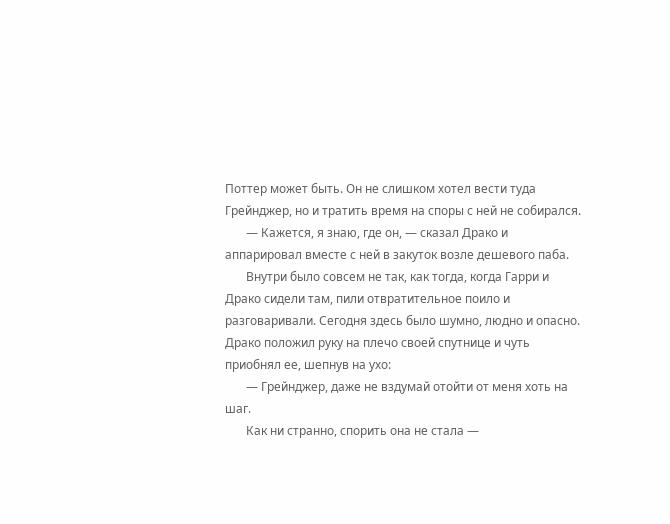Поттер может быть. Он не слишком хотел вести туда Грейнджер, но и тратить время на споры с ней не собирался.
       — Кажется, я знаю, где он, — сказал Драко и аппарировал вместе с ней в закуток возле дешевого паба.
       Внутри было совсем не так, как тогда, когда Гарри и Драко сидели там, пили отвратительное поило и разговаривали. Сегодня здесь было шумно, людно и опасно. Драко положил руку на плечо своей спутнице и чуть приобнял ее, шепнув на ухо:
       — Грейнджер, даже не вздумай отойти от меня хоть на шаг.
       Как ни странно, спорить она не стала —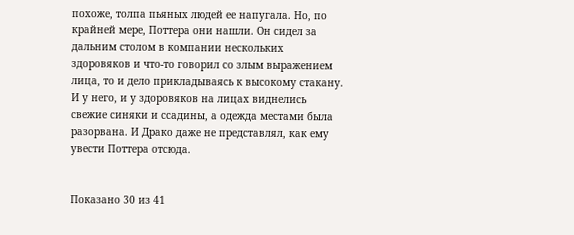похоже, толпа пьяных людей ее напугала. Но, по крайней мере, Поттера они нашли. Он сидел за дальним столом в компании нескольких здоровяков и что-то говорил со злым выражением лица, то и дело прикладываясь к высокому стакану. И у него, и у здоровяков на лицах виднелись свежие синяки и ссадины, а одежда местами была разорвана. И Драко даже не представлял, как ему увести Поттера отсюда.


Показано 30 из 41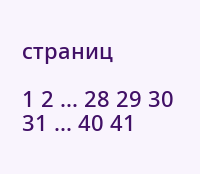страниц

1 2 ... 28 29 30 31 ... 40 41